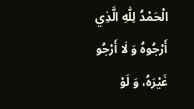الْحَمْدُ لِلّٰهِ الَّذِي أَرْجُوهُ وَ لٰا أَرْجُو غَيْرَهُ، وَ لَوْ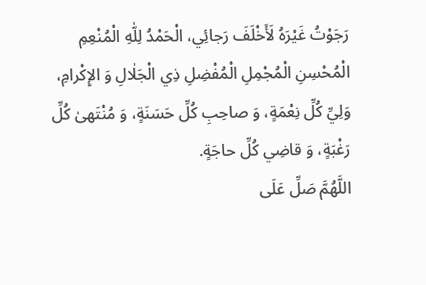رَجَوْتُ غَيْرَهُ لَأَخْلَفَ رَجائِي، الْحَمْدُ لِلّٰهِ الْمُنْعِمِ الْمُحْسِنِ الْمُجْمِلِ الْمُفْضِلِ ذِي الْجَلٰالِ وَ الإِكْرامِ، وَلِيِّ كُلِّ نِعْمَةٍ، وَ صاحِبِ كُلِّ حَسَنَةٍ، وَ مُنْتَهىٰ كُلِّ رَغْبَةٍ، وَ قاضِي كُلِّ حاجَةٍ.
اللَّهُمَّ صَلِّ عَلَى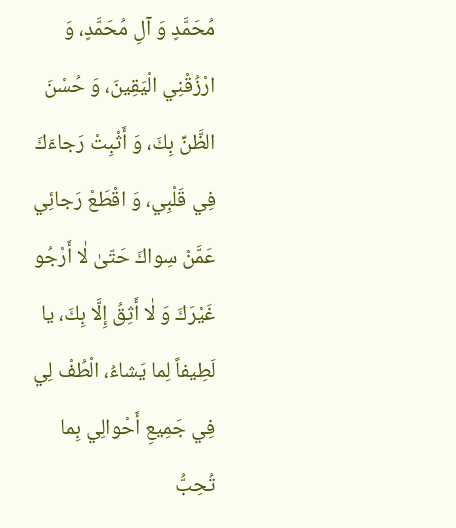مُحَمَّدٍ وَ آلِ مُحَمَّدٍ، وَ ارْزُقْنِي الْيَقِينَ، وَ حُسْنَ الظَّنِّ بِكَ، وَ أَثْبِتْ رَجاءَكَ فِي قَلْبِي، وَ اقْطَعْ رَجائِي عَمَّنْ سِواكَ حَتّىٰ لٰا أَرْجُو غَيْرَكَ وَ لٰا أَثِقُ إِلَّا بِكَ، يا لَطِيفاً لِما يَشاءُ، الْطُفْ لِي فِي جَمِيعِ أَحْوالِي بِما تُحِبُّ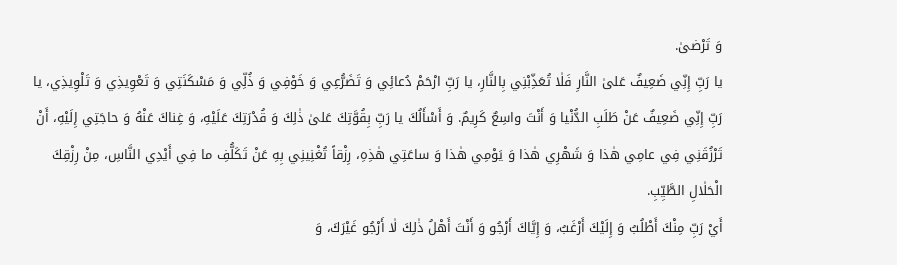وَ تَرْضىٰ.
يا رَبِّ إِنِّي ضَعِيفٌ عَلىٰ النَّارِ فَلٰا تُعَذِّبْنِي بِالنَّارِ، يا رَبِّ ارْحَمْ دُعائِي وَ تَضَرُّعِي وَ خَوْفِي وَ ذُلِّي وَ مَسْكَنَتِي وَ تَعْوِيذِي وَ تَلْوِيذِي، يا رَبِّ إِنِّي ضَعِيفٌ عَنْ طَلَبِ الدُّنْيا وَ أَنْتَ واسِعٌ كَرِيمٌ. وَ أَسْأَلُكَ يا رَبِّ بِقُوَّتِكَ عَلىٰ ذٰلِكَ وَ قُدْرَتِكَ عَلَيْهِ، وَ غِناكَ عَنْهُ وَ حاجَتِي إِلَيْهِ، أَنْ تَرْزُقَنِي فِي عامِي هٰذا وَ شَهْرِي هٰذا وَ يَوْمِي هٰذا وَ ساعَتِي هٰذِهِ، رِزْقاً تُغْنِينِي بِهِ عَنْ تَكَلُّفِ ما فِي أَيْدِي النَّاسِ، مِنْ رِزْقِكَ الْحَلٰالِ الطَّيِّبِ.
أَيْ رَبِّ مِنْكَ أَطْلُبُ وَ إِلَيْكَ أَرْغَبُ، وَ إِيَّاكَ أَرْجُو وَ أَنْتَ أَهْلُ ذٰلِكَ لٰا أَرْجُو غَيْرَكَ، وَ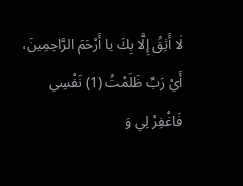لٰا أَثِقُ إِلَّا بِكَ يا أَرْحَمَ الرَّاحِمِينَ، أَيْ رَبِّ ظَلَمْتُ (1) نَفْسِي فَاغْفِرْ لِي وَ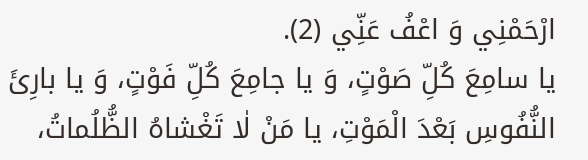ارْحَمْنِي وَ اعْفُ عَنِّي (2).
يا سامِعَ كُلِّ صَوْتٍ، وَ يا جامِعَ كُلِّ فَوْتٍ، وَ يا بارِئَ النُّفُوسِ بَعْدَ الْمَوْتِ، يا مَنْ لٰا تَغْشاهُ الظُّلُماتُ،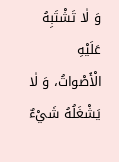وَ لٰا تَشْتَبِهُ عَلَيْهِ الْأَصْواتُ، وَ لٰا يَشْغَلُهُ شَيْءٌ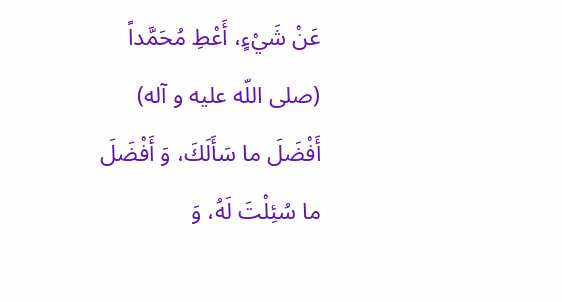عَنْ شَيْءٍ، أَعْطِ مُحَمَّداً (صلى اللّه عليه و آله) أَفْضَلَ ما سَأَلَكَ، وَ أَفْضَلَ ما سُئِلْتَ لَهُ، وَ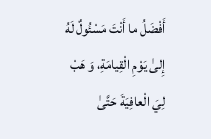أَفْضَلُ ما أَنْتَ مَسْئُولٌ لَهُ إِلىٰ يَوْمِ الْقِيامَةِ، وَ هَبْ لِيَ الْعافِيَةَ حَتَّىٰ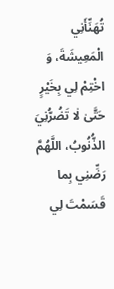تُهَنِّأَنِي الْمَعِيشَةَ، وَ اخْتِمْ لِي بِخَيْرٍ حَتَّىٰ لٰا تَضُرُّنِيَ الذُّنُوبُ، اللَّهُمَّ رَضِّنِي بِما قَسَمْتَ لِي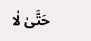حَتَّىٰ لٰا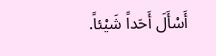أَسْأَلَ أَحَداً شَيْئاً.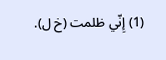(1) إِنّي ظلمت (خ ل).